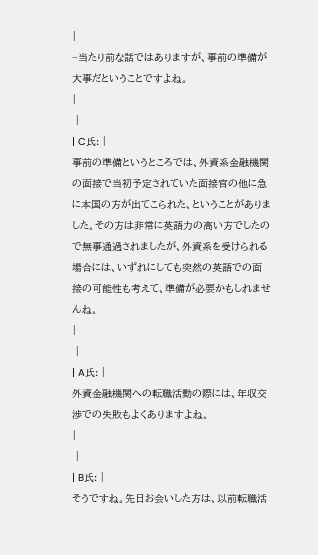|
−当たり前な話ではありますが、事前の準備が大事だということですよね。
|
 |
| C氏: |
事前の準備というところでは、外資系金融機関の面接で当初予定されていた面接官の他に急に本国の方が出てこられた、ということがありました。その方は非常に英語力の高い方でしたので無事通過されましたが、外資系を受けられる場合には、いずれにしても突然の英語での面接の可能性も考えて、準備が必要かもしれませんね。
|
 |
| A氏: |
外資金融機関への転職活動の際には、年収交渉での失敗もよくありますよね。
|
 |
| B氏: |
そうですね。先日お会いした方は、以前転職活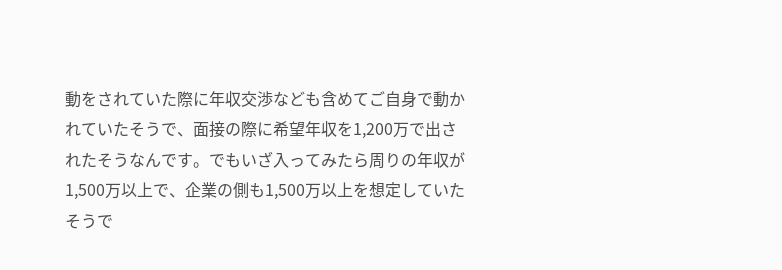動をされていた際に年収交渉なども含めてご自身で動かれていたそうで、面接の際に希望年収を1,200万で出されたそうなんです。でもいざ入ってみたら周りの年収が1,500万以上で、企業の側も1,500万以上を想定していたそうで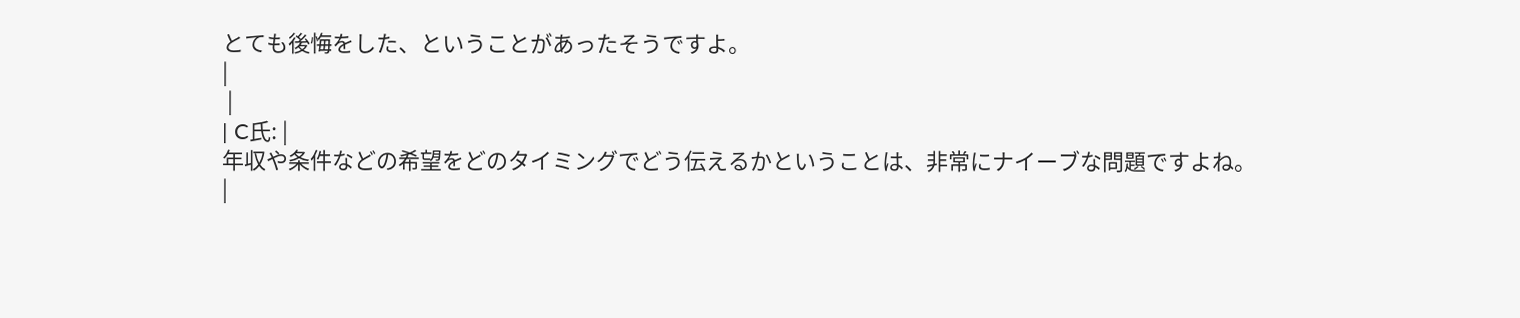とても後悔をした、ということがあったそうですよ。
|
 |
| C氏: |
年収や条件などの希望をどのタイミングでどう伝えるかということは、非常にナイーブな問題ですよね。
|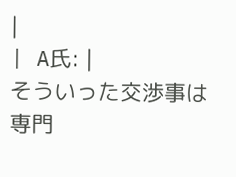|
| A氏: |
そういった交渉事は専門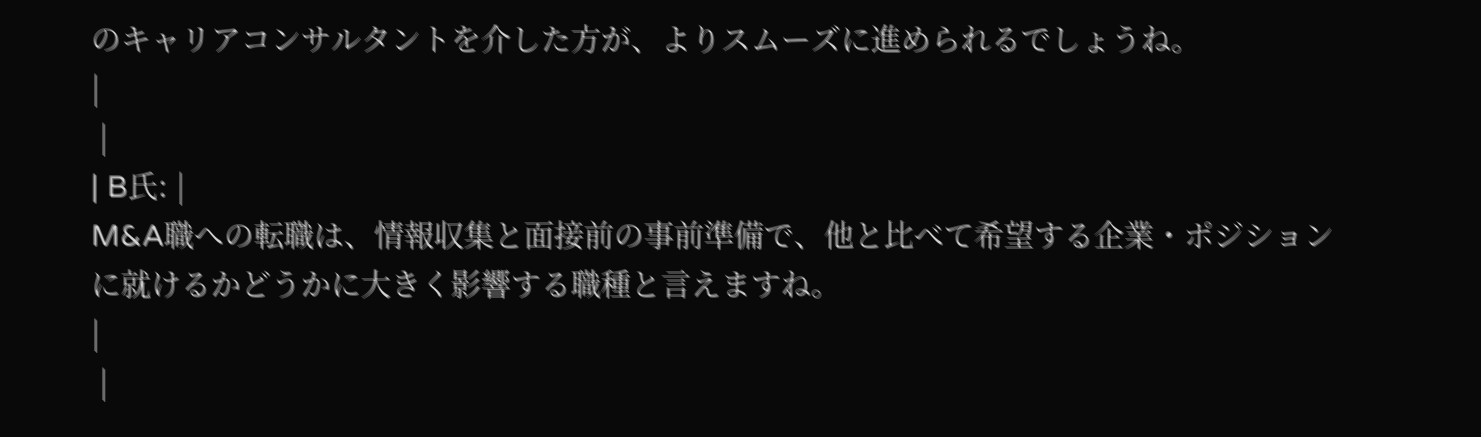のキャリアコンサルタントを介した方が、よりスムーズに進められるでしょうね。
|
 |
| B氏: |
M&A職への転職は、情報収集と面接前の事前準備で、他と比べて希望する企業・ポジションに就けるかどうかに大きく影響する職種と言えますね。
|
 |